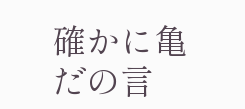確かに亀だの言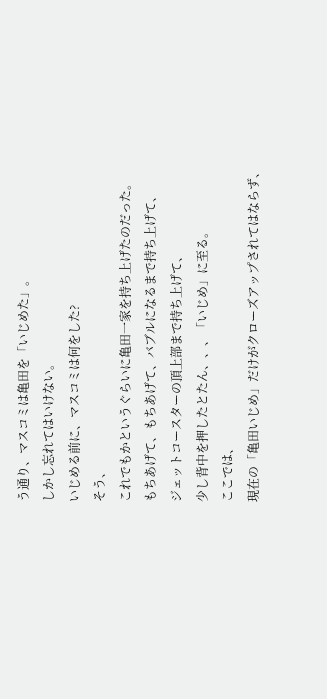う通り、マスコミは亀田を「いじめた」。
しかし忘れてはいけない。
いじめる前に、マスコミは何をした?
そう、
これでもかというぐらいに亀田一家を持ち上げたのだった。
もちあげて、もちあげて、バブルになるまで持ち上げて、
ジェットコースターの頂上部まで持ち上げて、
少し背中を押したとたん、、、「いじめ」に至る。
ここでは、
現在の「亀田いじめ」だけがクローズアップされてはならず、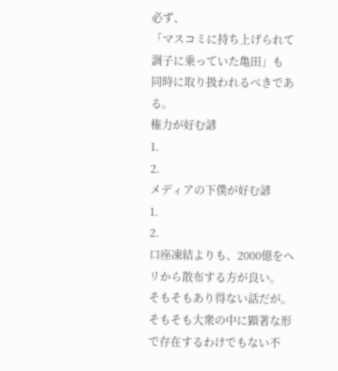必ず、
「マスコミに持ち上げられて調子に乗っていた亀田」も
同時に取り扱われるべきである。
権力が好む諺
1.
2.
メディアの下僕が好む諺
1.
2.
口座凍結よりも、2000億をヘリから散布する方が良い。
そもそもあり得ない話だが。
そもそも大衆の中に顕著な形で存在するわけでもない不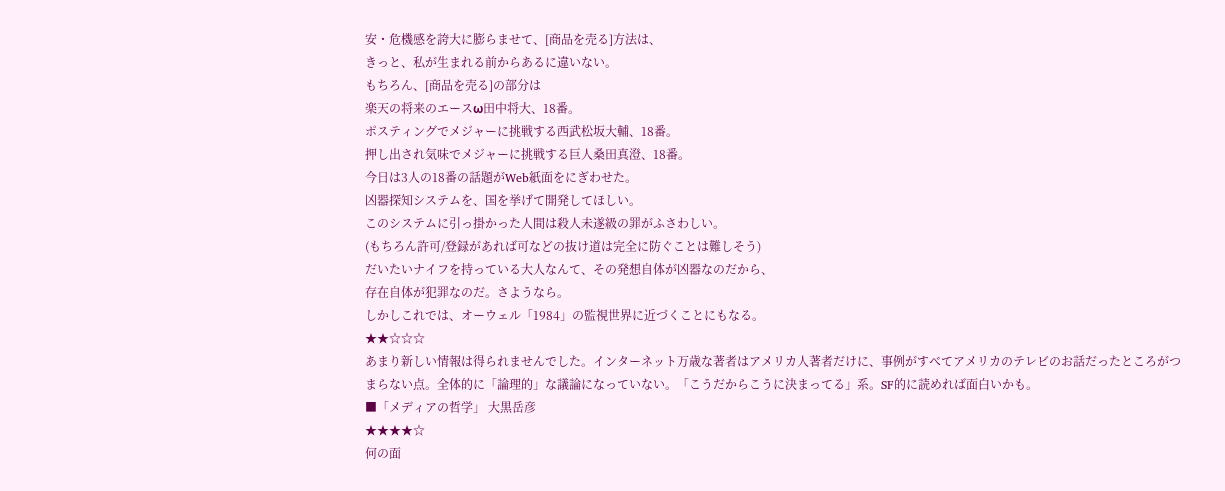安・危機感を誇大に膨らませて、[商品を売る]方法は、
きっと、私が生まれる前からあるに違いない。
もちろん、[商品を売る]の部分は
楽天の将来のエースω田中将大、18番。
ポスティングでメジャーに挑戦する西武松坂大輔、18番。
押し出され気味でメジャーに挑戦する巨人桑田真澄、18番。
今日は3人の18番の話題がWeb紙面をにぎわせた。
凶器探知システムを、国を挙げて開発してほしい。
このシステムに引っ掛かった人間は殺人未遂級の罪がふさわしい。
(もちろん許可/登録があれば可などの抜け道は完全に防ぐことは難しそう)
だいたいナイフを持っている大人なんて、その発想自体が凶器なのだから、
存在自体が犯罪なのだ。さようなら。
しかしこれでは、オーウェル「1984」の監視世界に近づくことにもなる。
★★☆☆☆
あまり新しい情報は得られませんでした。インターネット万歳な著者はアメリカ人著者だけに、事例がすべてアメリカのテレビのお話だったところがつまらない点。全体的に「論理的」な議論になっていない。「こうだからこうに決まってる」系。SF的に読めれば面白いかも。
■「メディアの哲学」 大黒岳彦
★★★★☆
何の面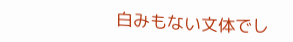白みもない文体でし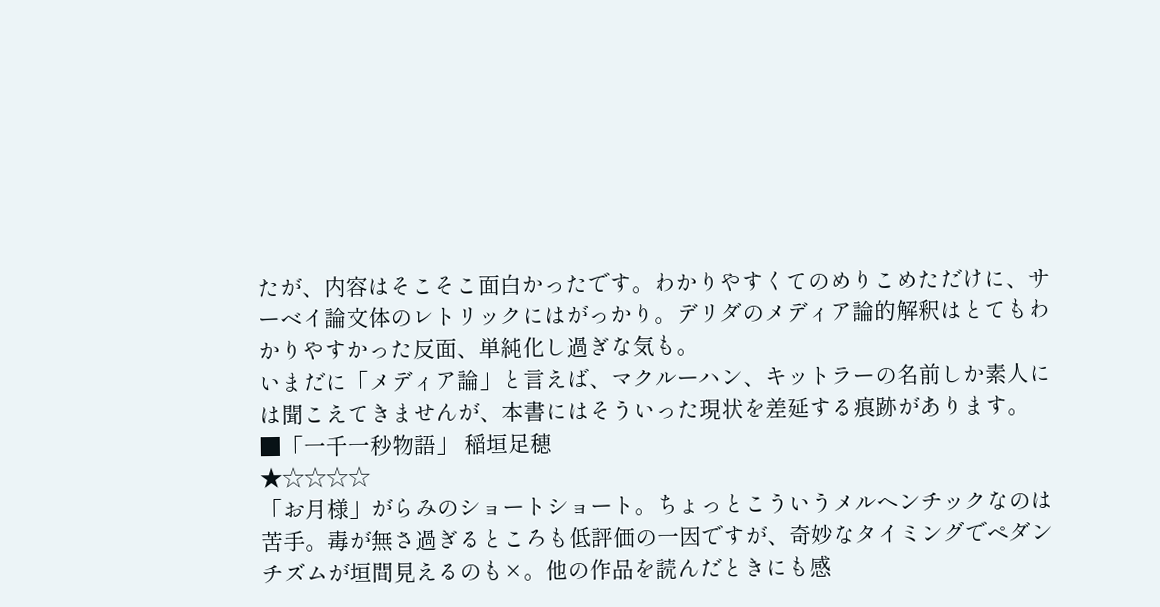たが、内容はそこそこ面白かったです。わかりやすくてのめりこめただけに、サーベイ論文体のレトリックにはがっかり。デリダのメディア論的解釈はとてもわかりやすかった反面、単純化し過ぎな気も。
いまだに「メディア論」と言えば、マクルーハン、キットラーの名前しか素人には聞こえてきませんが、本書にはそういった現状を差延する痕跡があります。
■「一千一秒物語」 稲垣足穂
★☆☆☆☆
「お月様」がらみのショートショート。ちょっとこういうメルヘンチックなのは苦手。毒が無さ過ぎるところも低評価の一因ですが、奇妙なタイミングでペダンチズムが垣間見えるのも×。他の作品を読んだときにも感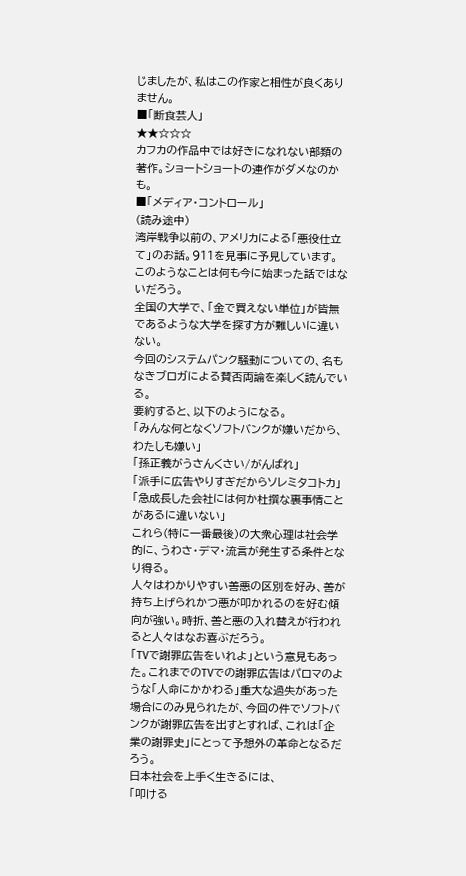じましたが、私はこの作家と相性が良くありません。
■「断食芸人」
★★☆☆☆
カフカの作品中では好きになれない部類の著作。ショートショートの連作がダメなのかも。
■「メディア・コントロール」
(読み途中)
湾岸戦争以前の、アメリカによる「悪役仕立て」のお話。911を見事に予見しています。
このようなことは何も今に始まった話ではないだろう。
全国の大学で、「金で買えない単位」が皆無であるような大学を探す方が難しいに違いない。
今回のシステムパンク騒動についての、名もなきブロガによる賛否両論を楽しく読んでいる。
要約すると、以下のようになる。
「みんな何となくソフトバンクが嫌いだから、わたしも嫌い」
「孫正義がうさんくさい/がんばれ」
「派手に広告やりすぎだからソレミタコトカ」
「急成長した会社には何か杜撰な裏事情ことがあるに違いない」
これら(特に一番最後)の大衆心理は社会学的に、うわさ・デマ・流言が発生する条件となり得る。
人々はわかりやすい善悪の区別を好み、善が持ち上げられかつ悪が叩かれるのを好む傾向が強い。時折、善と悪の入れ替えが行われると人々はなお喜ぶだろう。
「TVで謝罪広告をいれよ」という意見もあった。これまでのTVでの謝罪広告はパロマのような「人命にかかわる」重大な過失があった場合にのみ見られたが、今回の件でソフトバンクが謝罪広告を出すとすれば、これは「企業の謝罪史」にとって予想外の革命となるだろう。
日本社会を上手く生きるには、
「叩ける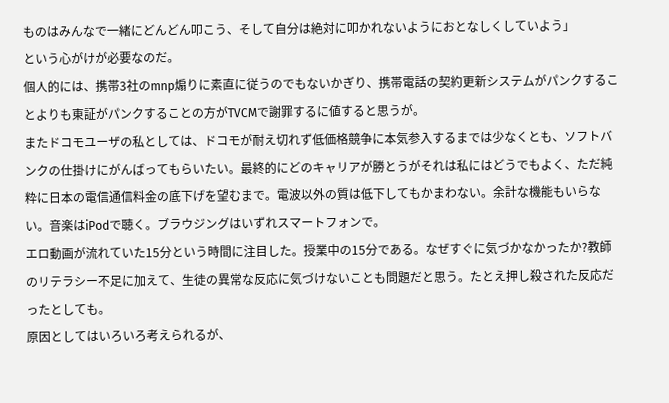ものはみんなで一緒にどんどん叩こう、そして自分は絶対に叩かれないようにおとなしくしていよう」
という心がけが必要なのだ。
個人的には、携帯3社のmnp煽りに素直に従うのでもないかぎり、携帯電話の契約更新システムがパンクすることよりも東証がパンクすることの方がTVCMで謝罪するに値すると思うが。
またドコモユーザの私としては、ドコモが耐え切れず低価格競争に本気参入するまでは少なくとも、ソフトバンクの仕掛けにがんばってもらいたい。最終的にどのキャリアが勝とうがそれは私にはどうでもよく、ただ純粋に日本の電信通信料金の底下げを望むまで。電波以外の質は低下してもかまわない。余計な機能もいらない。音楽はiPodで聴く。ブラウジングはいずれスマートフォンで。
エロ動画が流れていた15分という時間に注目した。授業中の15分である。なぜすぐに気づかなかったか?教師のリテラシー不足に加えて、生徒の異常な反応に気づけないことも問題だと思う。たとえ押し殺された反応だったとしても。
原因としてはいろいろ考えられるが、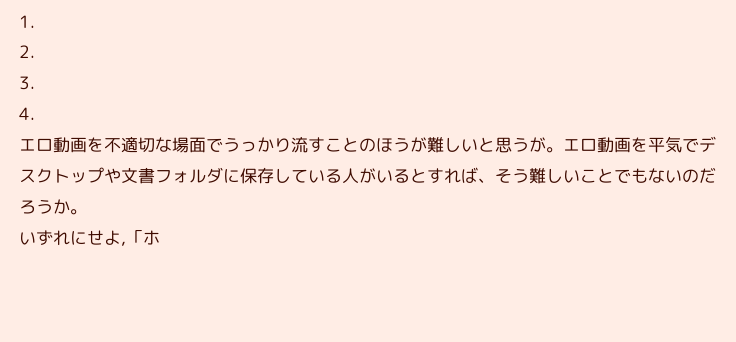1.
2.
3.
4.
エロ動画を不適切な場面でうっかり流すことのほうが難しいと思うが。エロ動画を平気でデスクトップや文書フォルダに保存している人がいるとすれば、そう難しいことでもないのだろうか。
いずれにせよ,「ホ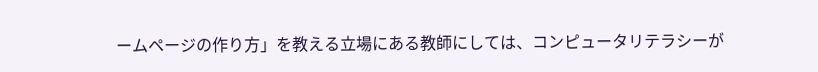ームページの作り方」を教える立場にある教師にしては、コンピュータリテラシーが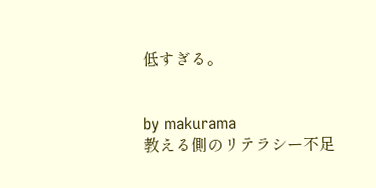低すぎる。


by makurama
教える側のリテラシー不足